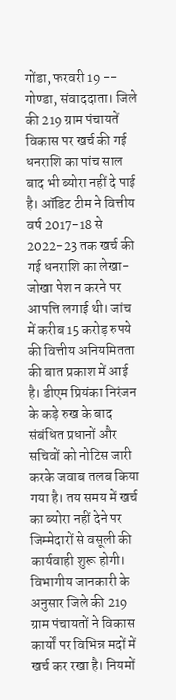गोंडा, फरवरी 19 -- गोण्डा, संवाददाता। जिले की 219 ग्राम पंचायतें विकास पर खर्च की गई धनराशि का पांच साल बाद भी ब्योरा नहीं दे पाई है। ऑडिट टीम ने वित्तीय वर्ष 2017-18 से 2022-23 तक खर्च की गई धनराशि का लेखा-जोखा पेश न करने पर आपत्ति लगाई थी। जांच में करीब 15 करोड़ रुपये की वित्तीय अनियमितता की बात प्रकाश में आई है। डीएम प्रियंका निरंजन के कड़े रुख के बाद संबंधित प्रधानों और सचिवों को नोटिस जारी करके जवाब तलब किया गया है। तय समय में खर्च का ब्योरा नहीं देने पर जिम्मेदारों से वसूली की कार्यवाही शुरू होगी। विभागीय जानकारी के अनुसार जिले की 219 ग्राम पंचायतों ने विकास कार्यों पर विभिन्न मदों में खर्च कर रखा है। नियमों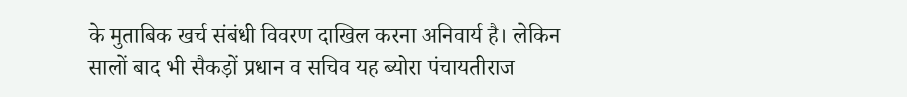के मुताबिक खर्च संबंधी विवरण दाखिल करना अनिवार्य है। लेकिन सालों बाद भी सैकड़ों प्रधान व सचिव यह ब्योरा पंचायतीराज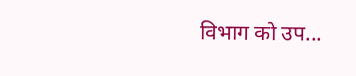विभाग को उप...